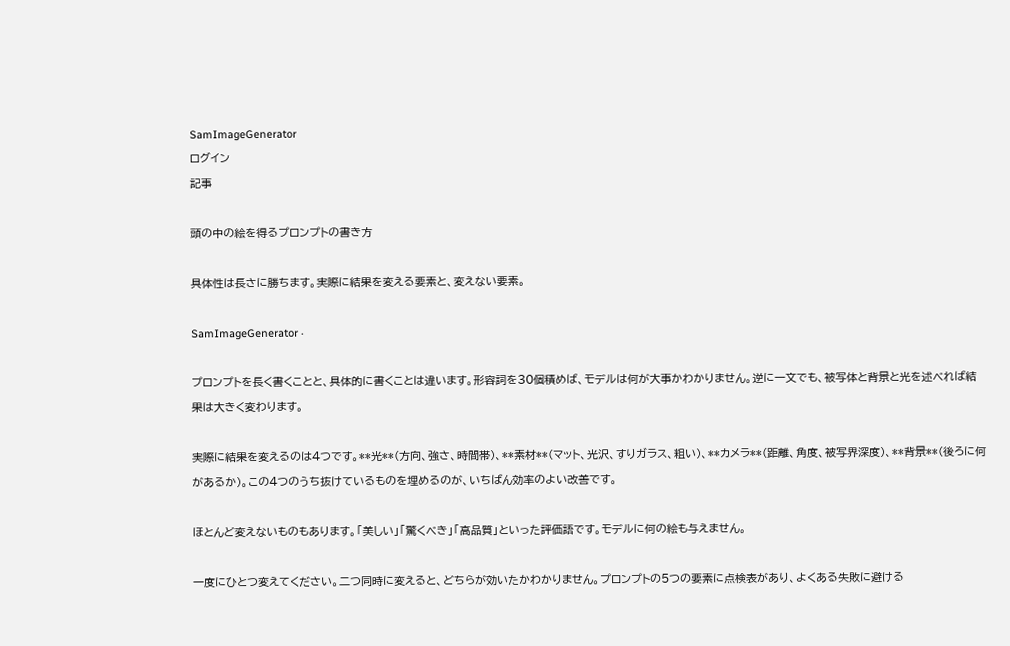SamImageGenerator
ログイン
記事

頭の中の絵を得るプロンプトの書き方

具体性は長さに勝ちます。実際に結果を変える要素と、変えない要素。

SamImageGenerator ·

プロンプトを長く書くことと、具体的に書くことは違います。形容詞を30個積めば、モデルは何が大事かわかりません。逆に一文でも、被写体と背景と光を述べれば結果は大きく変わります。

実際に結果を変えるのは4つです。**光**(方向、強さ、時間帯)、**素材**(マット、光沢、すりガラス、粗い)、**カメラ**(距離、角度、被写界深度)、**背景**(後ろに何があるか)。この4つのうち抜けているものを埋めるのが、いちばん効率のよい改善です。

ほとんど変えないものもあります。「美しい」「驚くべき」「高品質」といった評価語です。モデルに何の絵も与えません。

一度にひとつ変えてください。二つ同時に変えると、どちらが効いたかわかりません。プロンプトの5つの要素に点検表があり、よくある失敗に避ける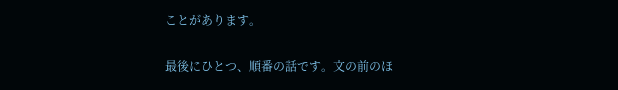ことがあります。

最後にひとつ、順番の話です。文の前のほ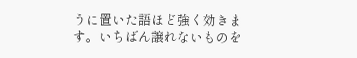うに置いた語ほど強く効きます。いちばん譲れないものを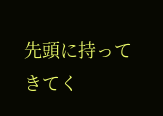先頭に持ってきてく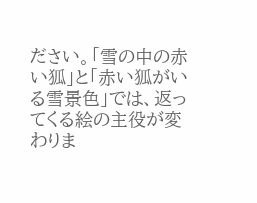ださい。「雪の中の赤い狐」と「赤い狐がいる雪景色」では、返ってくる絵の主役が変わりま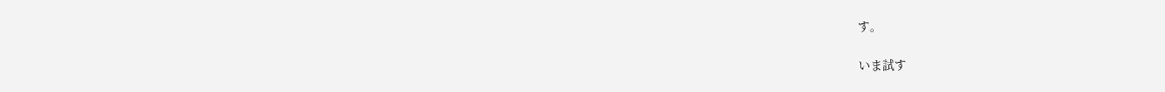す。

いま試す